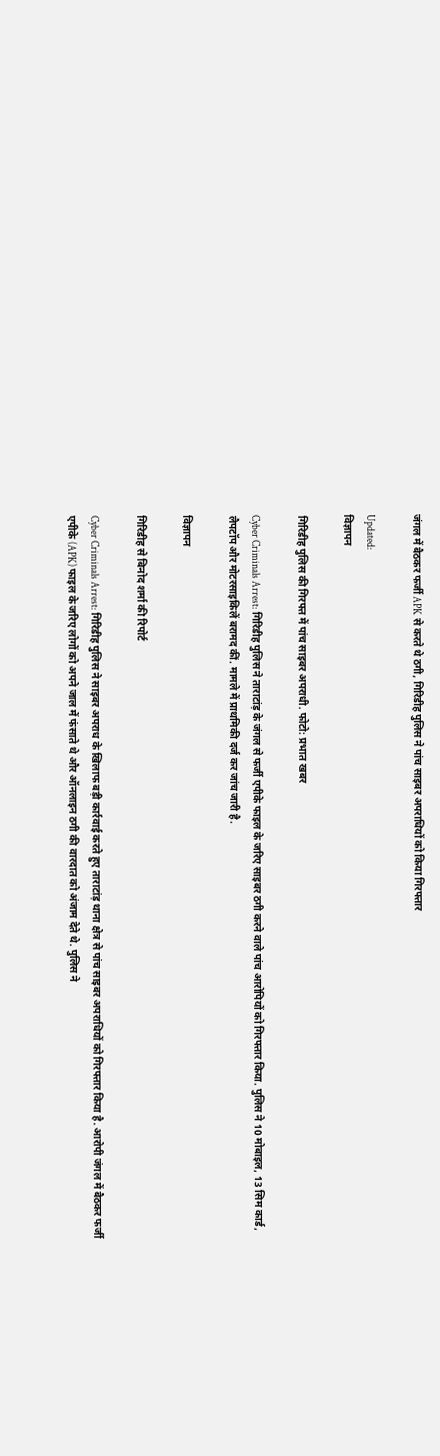जंगल में बैठकर फर्जी APK से करते थे ठगी, गिरिडीह पुलिस ने पांच साइबर अपराधियों को किया गिरफ्तार

Updated:
विज्ञापन

गिरिडीह पुलिस की गिरफ्त में पांच साइबर अपराधी. फोटो: प्रभात खबर

Cyber Criminals Arrest: गिरिडीह पुलिस ने ताराटांड़ के जंगल से फर्जी एपीके फाइल के जरिए साइबर ठगी करने वाले पांच आरोपियों को गिरफ्तार किया. पुलिस ने 10 मोबाइल, 13 सिम कार्ड, लैपटॉप और मोटरसाइकिलें बरामद कीं. मामले में प्राथमिकी दर्ज कर जांच जारी है.

विज्ञापन

गिरिडीह से बिनोद शर्मा की रिपोर्ट

Cyber Criminals Arrest: गिरिडीह पुलिस ने साइबर अपराध के खिलाफ बड़ी कार्रवाई करते हुए ताराटांड़ थाना क्षेत्र से पांच साइबर अपराधियों को गिरफ्तार किया है. आरोपी जंगल में बैठकर फर्जी एपीके (APK) फाइल के जरिए लोगों को अपने जाल में फंसाते थे और ऑनलाइन ठगी की वारदात को अंजाम देते थे. पुलिस ने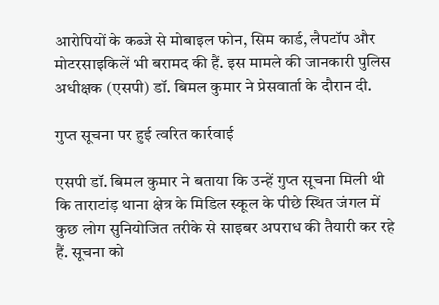आरोपियों के कब्जे से मोबाइल फोन, सिम कार्ड, लैपटॉप और मोटरसाइकिलें भी बरामद की हैं. इस मामले की जानकारी पुलिस अधीक्षक (एसपी) डॉ. बिमल कुमार ने प्रेसवार्ता के दौरान दी.

गुप्त सूचना पर हुई त्वरित कार्रवाई

एसपी डॉ. बिमल कुमार ने बताया कि उन्हें गुप्त सूचना मिली थी कि ताराटांड़ थाना क्षेत्र के मिडिल स्कूल के पीछे स्थित जंगल में कुछ लोग सुनियोजित तरीके से साइबर अपराध की तैयारी कर रहे हैं. सूचना को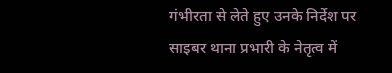गंभीरता से लेते हुए उनके निर्देश पर साइबर थाना प्रभारी के नेतृत्व में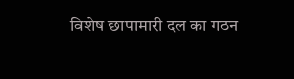विशेष छापामारी दल का गठन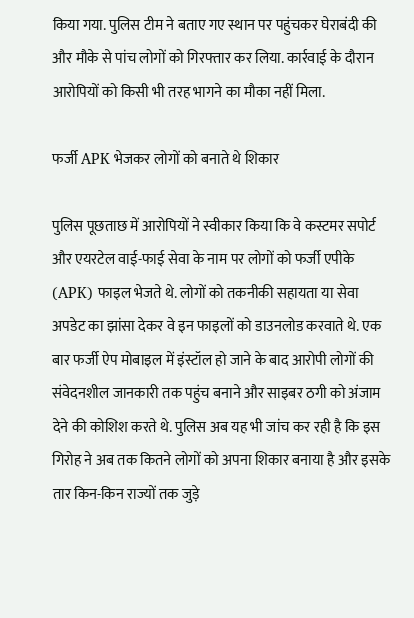किया गया. पुलिस टीम ने बताए गए स्थान पर पहुंचकर घेराबंदी की और मौके से पांच लोगों को गिरफ्तार कर लिया. कार्रवाई के दौरान आरोपियों को किसी भी तरह भागने का मौका नहीं मिला.

फर्जी APK भेजकर लोगों को बनाते थे शिकार

पुलिस पूछताछ में आरोपियों ने स्वीकार किया कि वे कस्टमर सपोर्ट और एयरटेल वाई-फाई सेवा के नाम पर लोगों को फर्जी एपीके (APK) फाइल भेजते थे. लोगों को तकनीकी सहायता या सेवा अपडेट का झांसा देकर वे इन फाइलों को डाउनलोड करवाते थे. एक बार फर्जी ऐप मोबाइल में इंस्टॉल हो जाने के बाद आरोपी लोगों की संवेदनशील जानकारी तक पहुंच बनाने और साइबर ठगी को अंजाम देने की कोशिश करते थे. पुलिस अब यह भी जांच कर रही है कि इस गिरोह ने अब तक कितने लोगों को अपना शिकार बनाया है और इसके तार किन-किन राज्यों तक जुड़े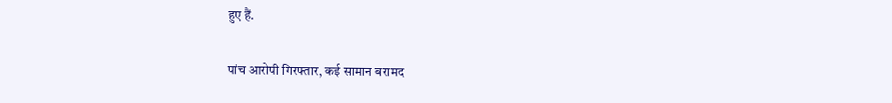हुए हैं.

पांच आरोपी गिरफ्तार, कई सामान बरामद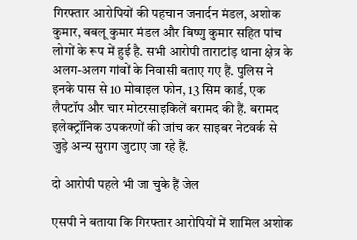गिरफ्तार आरोपियों की पहचान जनार्दन मंडल, अशोक कुमार, बबलू कुमार मंडल और बिष्णु कुमार सहित पांच लोगों के रूप में हुई है. सभी आरोपी ताराटांड़ थाना क्षेत्र के अलग-अलग गांवों के निवासी बताए गए हैं. पुलिस ने इनके पास से 10 मोबाइल फोन, 13 सिम कार्ड, एक लैपटॉप और चार मोटरसाइकिलें बरामद की हैं. बरामद इलेक्ट्रॉनिक उपकरणों की जांच कर साइबर नेटवर्क से जुड़े अन्य सुराग जुटाए जा रहे हैं.

दो आरोपी पहले भी जा चुके हैं जेल

एसपी ने बताया कि गिरफ्तार आरोपियों में शामिल अशोक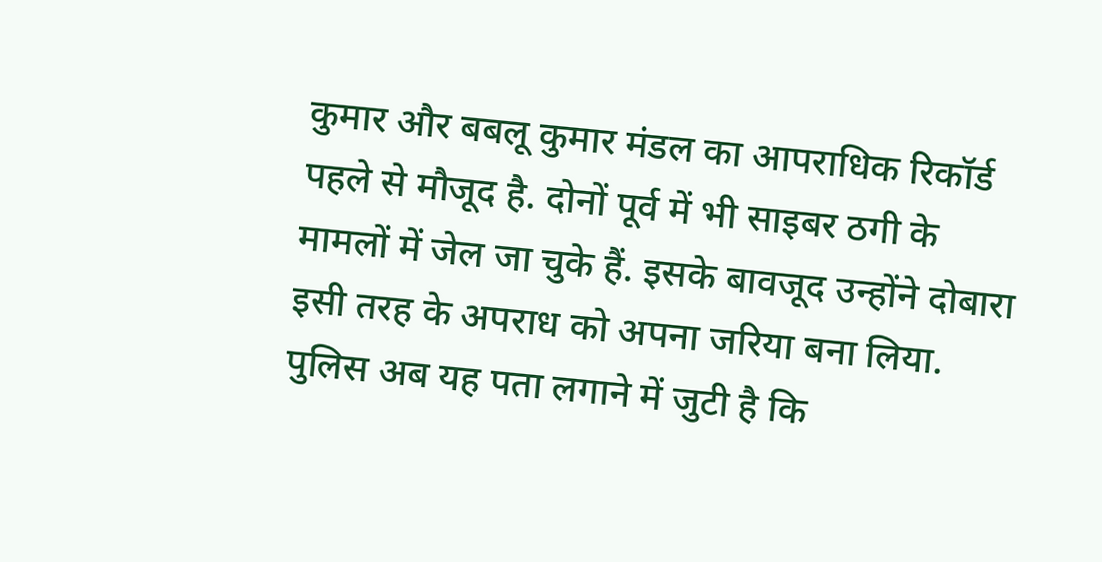कुमार और बबलू कुमार मंडल का आपराधिक रिकॉर्ड पहले से मौजूद है. दोनों पूर्व में भी साइबर ठगी के मामलों में जेल जा चुके हैं. इसके बावजूद उन्होंने दोबारा इसी तरह के अपराध को अपना जरिया बना लिया. पुलिस अब यह पता लगाने में जुटी है कि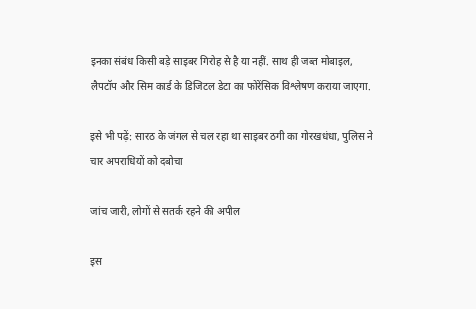इनका संबंध किसी बड़े साइबर गिरोह से है या नहीं. साथ ही जब्त मोबाइल, लैपटॉप और सिम कार्ड के डिजिटल डेटा का फोरेंसिक विश्लेषण कराया जाएगा.

इसे भी पढ़ें: सारठ के जंगल से चल रहा था साइबर ठगी का गोरखधंधा, पुलिस ने चार अपराधियों को दबोचा

जांच जारी, लोगों से सतर्क रहने की अपील

इस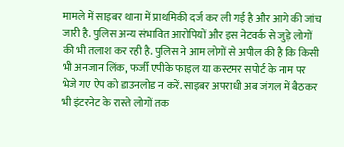मामले में साइबर थाना में प्राथमिकी दर्ज कर ली गई है और आगे की जांच जारी है. पुलिस अन्य संभावित आरोपियों और इस नेटवर्क से जुड़े लोगों की भी तलाश कर रही है. पुलिस ने आम लोगों से अपील की है कि किसी भी अनजान लिंक, फर्जी एपीके फाइल या कस्टमर सपोर्ट के नाम पर भेजे गए ऐप को डाउनलोड न करें. साइबर अपराधी अब जंगल में बैठकर भी इंटरनेट के रास्ते लोगों तक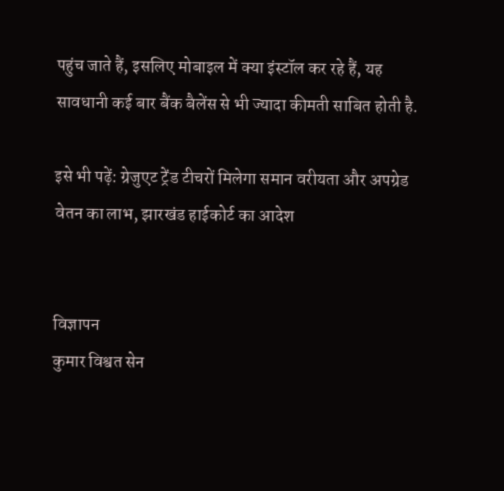पहुंच जाते हैं, इसलिए मोबाइल में क्या इंस्टॉल कर रहे हैं, यह सावधानी कई बार बैंक बैलेंस से भी ज्यादा कीमती साबित होती है.

इसे भी पढ़ें: ग्रेजुएट ट्रेंड टीचरों मिलेगा समान वरीयता और अपग्रेड वेतन का लाभ, झारखंड हाईकोर्ट का आदेश


विज्ञापन
कुमार विश्वत सेन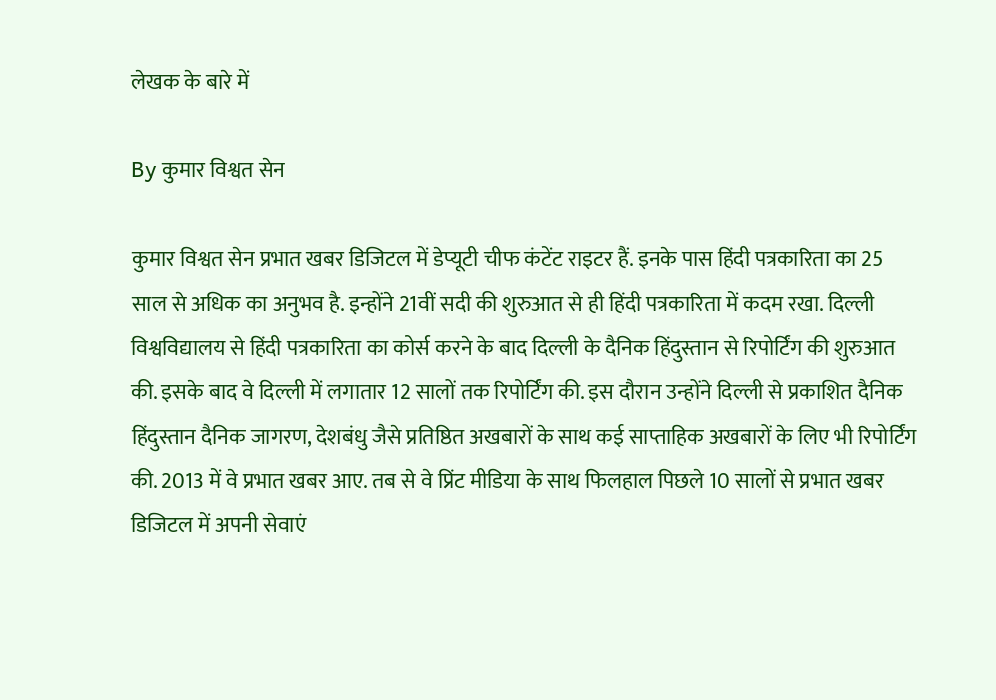लेखक के बारे में

By कुमार विश्वत सेन

कुमार विश्वत सेन प्रभात खबर डिजिटल में डेप्यूटी चीफ कंटेंट राइटर हैं. इनके पास हिंदी पत्रकारिता का 25 साल से अधिक का अनुभव है. इन्होंने 21वीं सदी की शुरुआत से ही हिंदी पत्रकारिता में कदम रखा. दिल्ली विश्वविद्यालय से हिंदी पत्रकारिता का कोर्स करने के बाद दिल्ली के दैनिक हिंदुस्तान से रिपोर्टिंग की शुरुआत की. इसके बाद वे दिल्ली में लगातार 12 सालों तक रिपोर्टिंग की. इस दौरान उन्होंने दिल्ली से प्रकाशित दैनिक हिंदुस्तान दैनिक जागरण, देशबंधु जैसे प्रतिष्ठित अखबारों के साथ कई साप्ताहिक अखबारों के लिए भी रिपोर्टिंग की. 2013 में वे प्रभात खबर आए. तब से वे प्रिंट मीडिया के साथ फिलहाल पिछले 10 सालों से प्रभात खबर डिजिटल में अपनी सेवाएं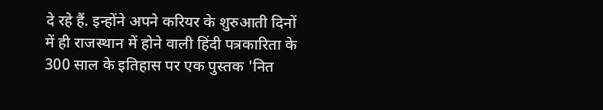दे रहे हैं. इन्होंने अपने करियर के शुरुआती दिनों में ही राजस्थान में होने वाली हिंदी पत्रकारिता के 300 साल के इतिहास पर एक पुस्तक 'नित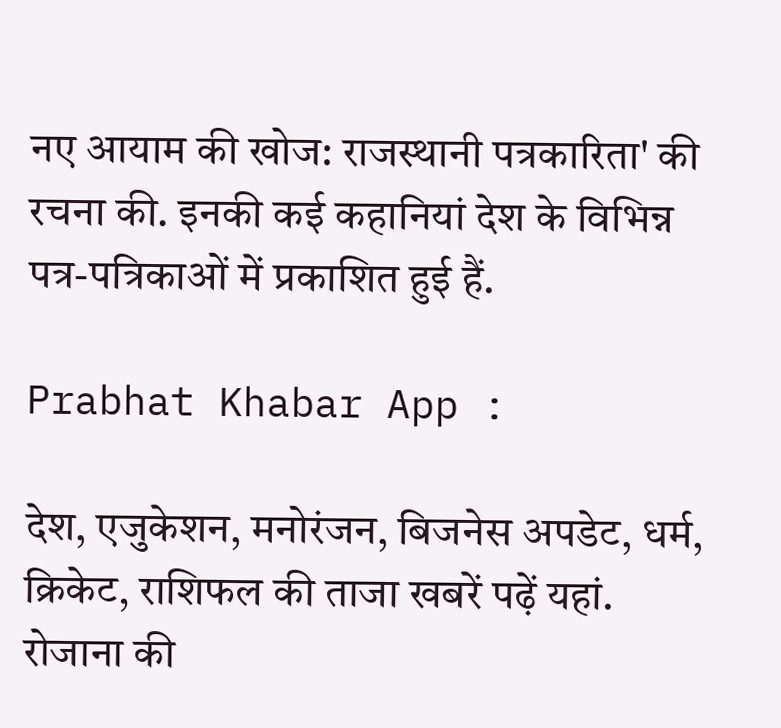नए आयाम की खोज: राजस्थानी पत्रकारिता' की रचना की. इनकी कई कहानियां देश के विभिन्न पत्र-पत्रिकाओं में प्रकाशित हुई हैं.

Prabhat Khabar App :

देश, एजुकेशन, मनोरंजन, बिजनेस अपडेट, धर्म, क्रिकेट, राशिफल की ताजा खबरें पढ़ें यहां. रोजाना की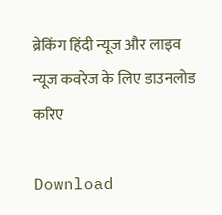ब्रेकिंग हिंदी न्यूज और लाइव न्यूज कवरेज के लिए डाउनलोड करिए

Download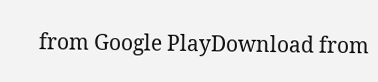from Google PlayDownload from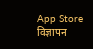App Store
विज्ञापन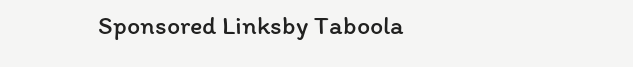Sponsored Linksby Taboola